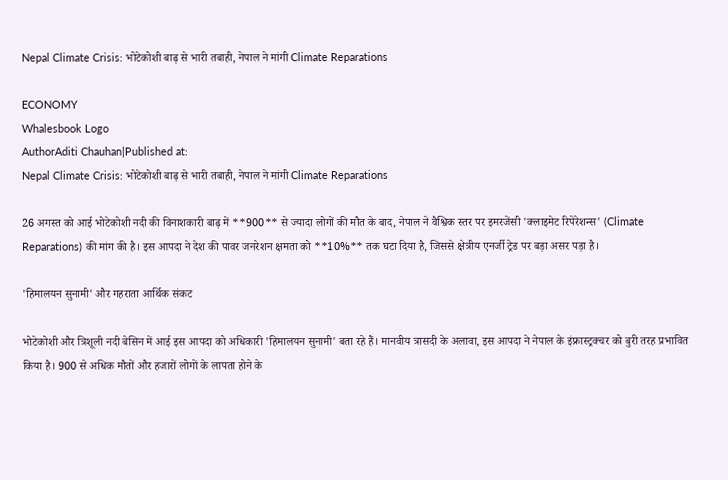Nepal Climate Crisis: भोटेकोशी बाढ़ से भारी तबाही, नेपाल ने मांगी Climate Reparations

ECONOMY
Whalesbook Logo
AuthorAditi Chauhan|Published at:
Nepal Climate Crisis: भोटेकोशी बाढ़ से भारी तबाही, नेपाल ने मांगी Climate Reparations

26 अगस्त को आई भोटेकोशी नदी की विनाशकारी बाढ़ में **900** से ज्यादा लोगों की मौत के बाद, नेपाल ने वैश्विक स्तर पर इमरजेंसी 'क्लाइमेट रिपेरेशन्स' (Climate Reparations) की मांग की है। इस आपदा ने देश की पावर जनरेशन क्षमता को **10%** तक घटा दिया है, जिससे क्षेत्रीय एनर्जी ट्रेड पर बड़ा असर पड़ा है।

'हिमालयन सुनामी' और गहराता आर्थिक संकट

भोटेकोशी और त्रिशूली नदी बेसिन में आई इस आपदा को अधिकारी 'हिमालयन सुनामी' बता रहे हैं। मानवीय त्रासदी के अलावा, इस आपदा ने नेपाल के इंफ्रास्ट्रक्चर को बुरी तरह प्रभावित किया है। 900 से अधिक मौतों और हजारों लोगों के लापता होने के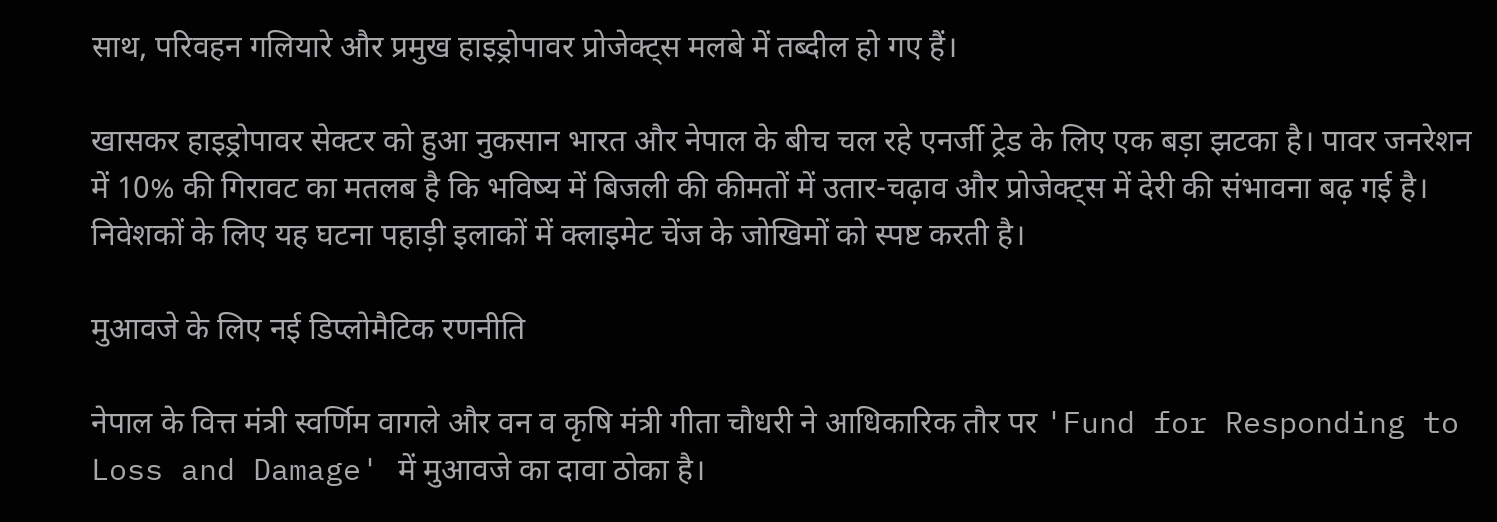साथ, परिवहन गलियारे और प्रमुख हाइड्रोपावर प्रोजेक्ट्स मलबे में तब्दील हो गए हैं।

खासकर हाइड्रोपावर सेक्टर को हुआ नुकसान भारत और नेपाल के बीच चल रहे एनर्जी ट्रेड के लिए एक बड़ा झटका है। पावर जनरेशन में 10% की गिरावट का मतलब है कि भविष्य में बिजली की कीमतों में उतार-चढ़ाव और प्रोजेक्ट्स में देरी की संभावना बढ़ गई है। निवेशकों के लिए यह घटना पहाड़ी इलाकों में क्लाइमेट चेंज के जोखिमों को स्पष्ट करती है।

मुआवजे के लिए नई डिप्लोमैटिक रणनीति

नेपाल के वित्त मंत्री स्वर्णिम वागले और वन व कृषि मंत्री गीता चौधरी ने आधिकारिक तौर पर 'Fund for Responding to Loss and Damage' में मुआवजे का दावा ठोका है।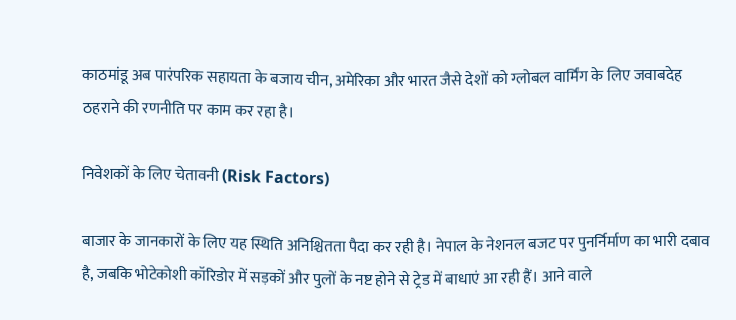काठमांडू अब पारंपरिक सहायता के बजाय चीन, अमेरिका और भारत जैसे देशों को ग्लोबल वार्मिंग के लिए जवाबदेह ठहराने की रणनीति पर काम कर रहा है।

निवेशकों के लिए चेतावनी (Risk Factors)

बाजार के जानकारों के लिए यह स्थिति अनिश्चितता पैदा कर रही है। नेपाल के नेशनल बजट पर पुनर्निर्माण का भारी दबाव है, जबकि भोटेकोशी कॉरिडोर में सड़कों और पुलों के नष्ट होने से ट्रेड में बाधाएं आ रही हैं। आने वाले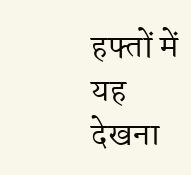हफ्तों में यह देखना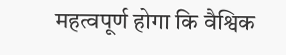महत्वपूर्ण होगा कि वैश्विक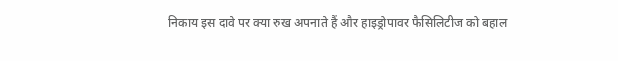निकाय इस दावे पर क्या रुख अपनाते हैं और हाइड्रोपावर फैसिलिटीज को बहाल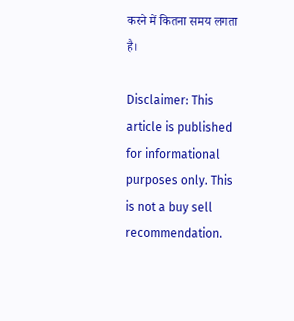करने में कितना समय लगता है।

Disclaimer: This article is published for informational purposes only. This is not a buy sell recommendation.